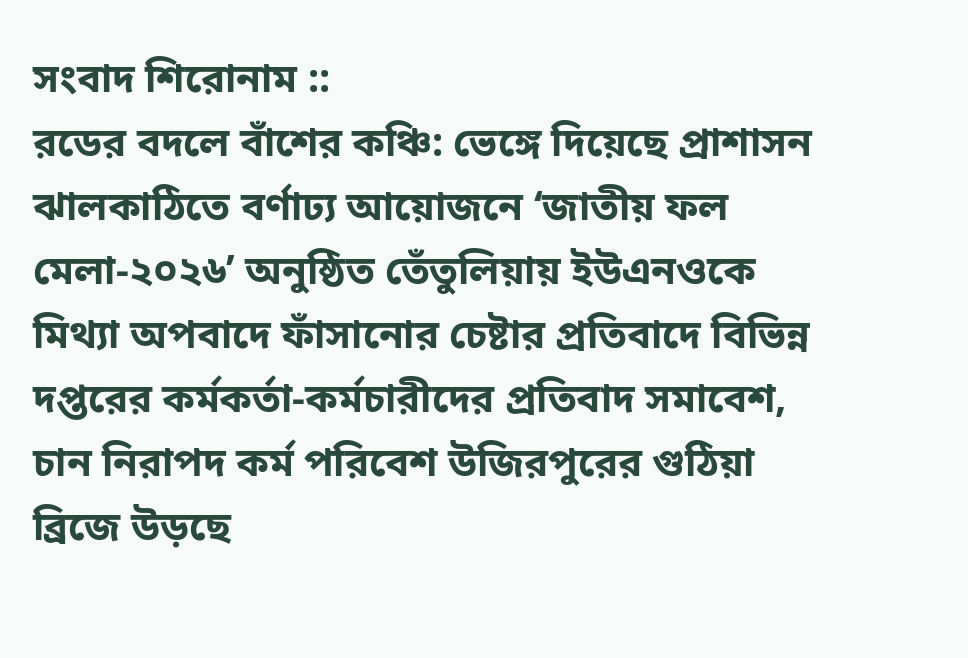সংবাদ শিরোনাম ::
রডের বদলে বাঁশের কঞ্চি: ভেঙ্গে দিয়েছে প্রাশাসন ঝালকাঠিতে বর্ণাঢ্য আয়োজনে ‘জাতীয় ফল মেলা-২০২৬’ অনুষ্ঠিত তেঁতুলিয়ায় ইউএনওকে মিথ্যা অপবাদে ফাঁসানোর চেষ্টার প্রতিবাদে বিভিন্ন দপ্তরের কর্মকর্তা-কর্মচারীদের প্রতিবাদ সমাবেশ, চান নিরাপদ কর্ম পরিবেশ উজিরপুরের গুঠিয়া ব্রিজে উড়ছে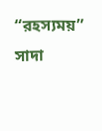“রহস্যময়” সাদা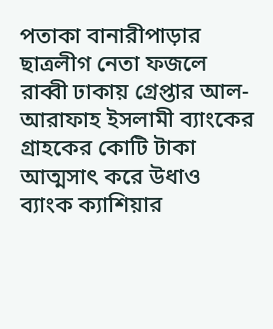পতাকা বানারীপাড়ার ছাত্রলীগ নেতা ফজলে রাব্বী ঢাকায় গ্রেপ্তার আল-আরাফাহ ইসলামী ব্যাংকের গ্রাহকের কোটি টাকা আত্মসাৎ করে উধাও ব্যাংক ক্যাশিয়ার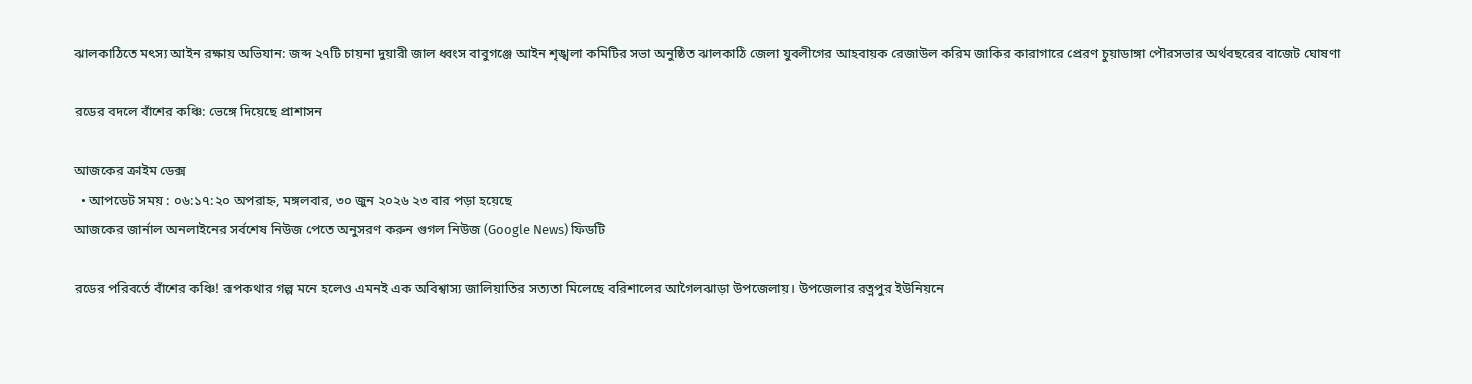ঝালকাঠিতে মৎস্য আইন রক্ষায় অভিযান: জব্দ ২৭টি চায়না দুয়ারী জাল ধ্বংস বাবুগঞ্জে আইন শৃঙ্খলা কমিটির সভা অনুষ্ঠিত ঝালকাঠি জেলা যুবলীগের আহবায়ক রেজাউল করিম জাকির কারাগারে প্রেরণ চুয়াডাঙ্গা পৌরসভার অর্থবছরের বাজেট ঘোষণা

রডের বদলে বাঁশের কঞ্চি: ভেঙ্গে দিয়েছে প্রাশাসন

আজকের ক্রাইম ডেক্স
  • আপডেট সময় : ০৬:১৭:২০ অপরাহ্ন, মঙ্গলবার, ৩০ জুন ২০২৬ ২৩ বার পড়া হয়েছে
আজকের জার্নাল অনলাইনের সর্বশেষ নিউজ পেতে অনুসরণ করুন গুগল নিউজ (Google News) ফিডটি

রডের পরিবর্তে বাঁশের কঞ্চি! রূপকথার গল্প মনে হলেও এমনই এক অবিশ্বাস্য জালিয়াতির সত্যতা মিলেছে বরিশালের আগৈলঝাড়া উপজেলায়। উপজেলার রত্নপুর ইউনিয়নে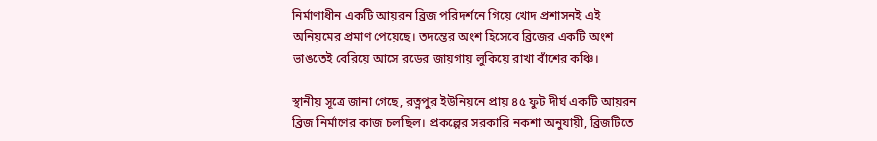নির্মাণাধীন একটি আয়রন ব্রিজ পরিদর্শনে গিয়ে খোদ প্রশাসনই এই অনিয়মের প্রমাণ পেয়েছে। তদন্তের অংশ হিসেবে ব্রিজের একটি অংশ ভাঙতেই বেরিয়ে আসে রডের জায়গায় লুকিয়ে রাখা বাঁশের কঞ্চি।

স্থানীয় সূত্রে জানা গেছে, রত্নপুর ইউনিয়নে প্রায় ৪৫ ফুট দীর্ঘ একটি আয়রন ব্রিজ নির্মাণের কাজ চলছিল। প্রকল্পের সরকারি নকশা অনুযায়ী, ব্রিজটিতে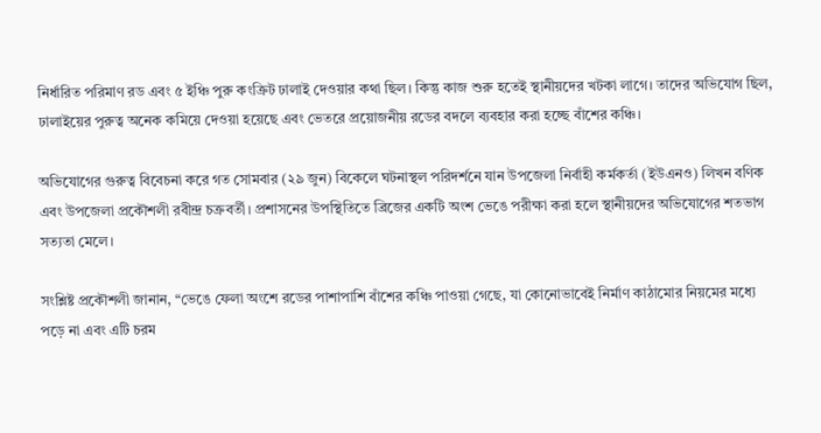নির্ধারিত পরিমাণ রড এবং ৫ ইঞ্চি পুরু কংক্রিট ঢালাই দেওয়ার কথা ছিল। কিন্তু কাজ শুরু হতেই স্থানীয়দের খটকা লাগে। তাদের অভিযোগ ছিল, ঢালাইয়ের পুরুত্ব অনেক কমিয়ে দেওয়া হয়েছে এবং ভেতরে প্রয়োজনীয় রডের বদলে ব্যবহার করা হচ্ছে বাঁশের কঞ্চি।

অভিযোগের গুরুত্ব বিবেচনা করে গত সোমবার (২৯ জুন) বিকেলে ঘটনাস্থল পরিদর্শনে যান উপজেলা নির্বাহী কর্মকর্তা (ইউএনও) লিখন বণিক এবং উপজেলা প্রকৌশলী রবীন্দ্র চক্রবর্তী। প্রশাসনের উপস্থিতিতে ব্রিজের একটি অংশ ভেঙে পরীক্ষা করা হলে স্থানীয়দের অভিযোগের শতভাগ সত্যতা মেলে।

সংশ্লিষ্ট প্রকৌশলী জানান, “ভেঙে ফেলা অংশে রডের পাশাপাশি বাঁশের কঞ্চি পাওয়া গেছে, যা কোনোভাবেই নির্মাণ কাঠামোর নিয়মের মধ্যে পড়ে না এবং এটি চরম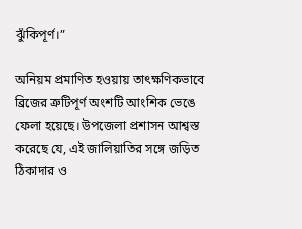ঝুঁকিপূর্ণ।”

অনিয়ম প্রমাণিত হওয়ায় তাৎক্ষণিকভাবে ব্রিজের ত্রুটিপূর্ণ অংশটি আংশিক ভেঙে ফেলা হয়েছে। উপজেলা প্রশাসন আশ্বস্ত করেছে যে, এই জালিয়াতির সঙ্গে জড়িত ঠিকাদার ও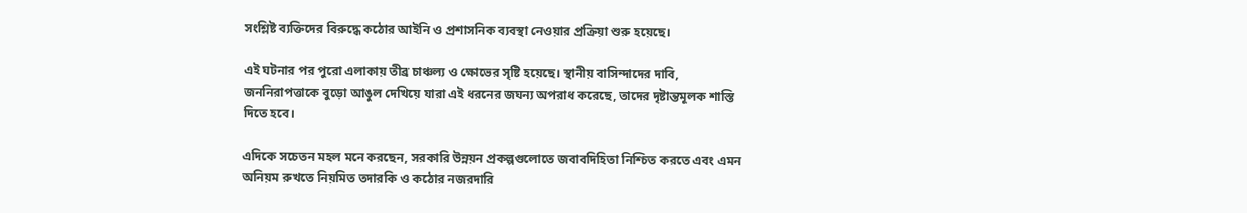সংশ্লিষ্ট ব্যক্তিদের বিরুদ্ধে কঠোর আইনি ও প্রশাসনিক ব্যবস্থা নেওয়ার প্রক্রিয়া শুরু হয়েছে।

এই ঘটনার পর পুরো এলাকায় তীব্র চাঞ্চল্য ও ক্ষোভের সৃষ্টি হয়েছে। স্থানীয় বাসিন্দাদের দাবি, জননিরাপত্তাকে বুড়ো আঙুল দেখিয়ে যারা এই ধরনের জঘন্য অপরাধ করেছে, তাদের দৃষ্টান্তমূলক শাস্তি দিতে হবে।

এদিকে সচেতন মহল মনে করছেন, সরকারি উন্নয়ন প্রকল্পগুলোতে জবাবদিহিতা নিশ্চিত করতে এবং এমন অনিয়ম রুখতে নিয়মিত তদারকি ও কঠোর নজরদারি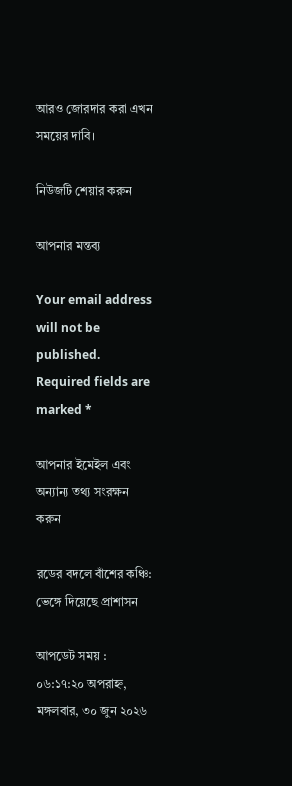আরও জোরদার করা এখন সময়ের দাবি।

নিউজটি শেয়ার করুন

আপনার মন্তব্য

Your email address will not be published. Required fields are marked *

আপনার ইমেইল এবং অন্যান্য তথ্য সংরক্ষন করুন

রডের বদলে বাঁশের কঞ্চি: ভেঙ্গে দিয়েছে প্রাশাসন

আপডেট সময় : ০৬:১৭:২০ অপরাহ্ন, মঙ্গলবার, ৩০ জুন ২০২৬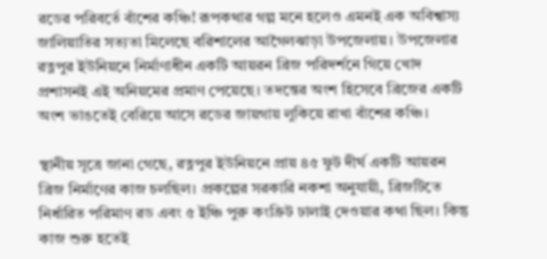রডের পরিবর্তে বাঁশের কঞ্চি! রূপকথার গল্প মনে হলেও এমনই এক অবিশ্বাস্য জালিয়াতির সত্যতা মিলেছে বরিশালের আগৈলঝাড়া উপজেলায়। উপজেলার রত্নপুর ইউনিয়নে নির্মাণাধীন একটি আয়রন ব্রিজ পরিদর্শনে গিয়ে খোদ প্রশাসনই এই অনিয়মের প্রমাণ পেয়েছে। তদন্তের অংশ হিসেবে ব্রিজের একটি অংশ ভাঙতেই বেরিয়ে আসে রডের জায়গায় লুকিয়ে রাখা বাঁশের কঞ্চি।

স্থানীয় সূত্রে জানা গেছে, রত্নপুর ইউনিয়নে প্রায় ৪৫ ফুট দীর্ঘ একটি আয়রন ব্রিজ নির্মাণের কাজ চলছিল। প্রকল্পের সরকারি নকশা অনুযায়ী, ব্রিজটিতে নির্ধারিত পরিমাণ রড এবং ৫ ইঞ্চি পুরু কংক্রিট ঢালাই দেওয়ার কথা ছিল। কিন্তু কাজ শুরু হতেই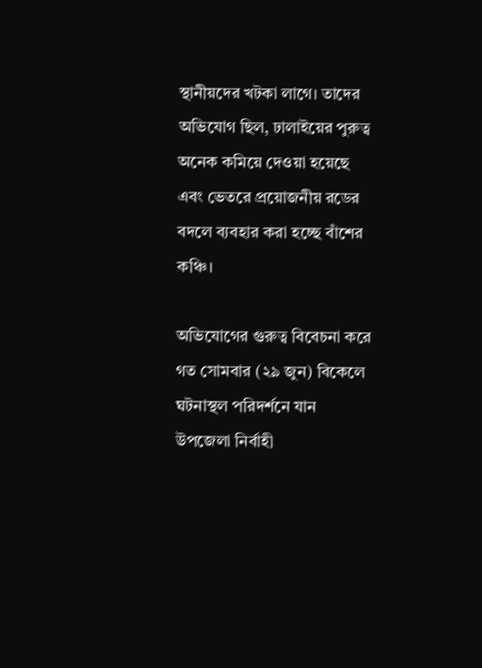স্থানীয়দের খটকা লাগে। তাদের অভিযোগ ছিল, ঢালাইয়ের পুরুত্ব অনেক কমিয়ে দেওয়া হয়েছে এবং ভেতরে প্রয়োজনীয় রডের বদলে ব্যবহার করা হচ্ছে বাঁশের কঞ্চি।

অভিযোগের গুরুত্ব বিবেচনা করে গত সোমবার (২৯ জুন) বিকেলে ঘটনাস্থল পরিদর্শনে যান উপজেলা নির্বাহী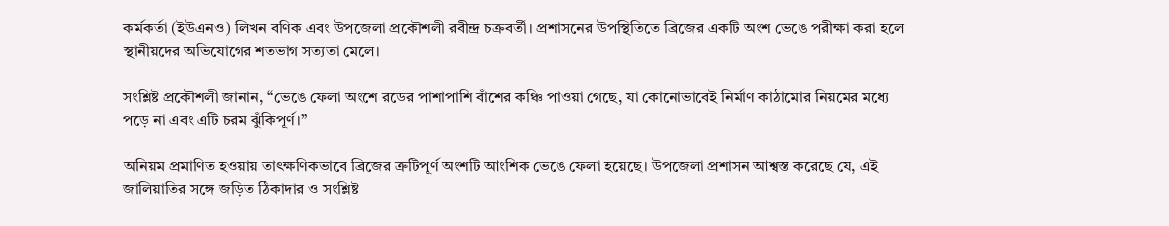কর্মকর্তা (ইউএনও) লিখন বণিক এবং উপজেলা প্রকৌশলী রবীন্দ্র চক্রবর্তী। প্রশাসনের উপস্থিতিতে ব্রিজের একটি অংশ ভেঙে পরীক্ষা করা হলে স্থানীয়দের অভিযোগের শতভাগ সত্যতা মেলে।

সংশ্লিষ্ট প্রকৌশলী জানান, “ভেঙে ফেলা অংশে রডের পাশাপাশি বাঁশের কঞ্চি পাওয়া গেছে, যা কোনোভাবেই নির্মাণ কাঠামোর নিয়মের মধ্যে পড়ে না এবং এটি চরম ঝুঁকিপূর্ণ।”

অনিয়ম প্রমাণিত হওয়ায় তাৎক্ষণিকভাবে ব্রিজের ত্রুটিপূর্ণ অংশটি আংশিক ভেঙে ফেলা হয়েছে। উপজেলা প্রশাসন আশ্বস্ত করেছে যে, এই জালিয়াতির সঙ্গে জড়িত ঠিকাদার ও সংশ্লিষ্ট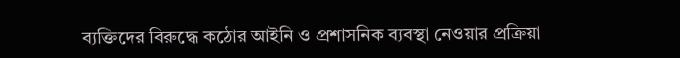ব্যক্তিদের বিরুদ্ধে কঠোর আইনি ও প্রশাসনিক ব্যবস্থা নেওয়ার প্রক্রিয়া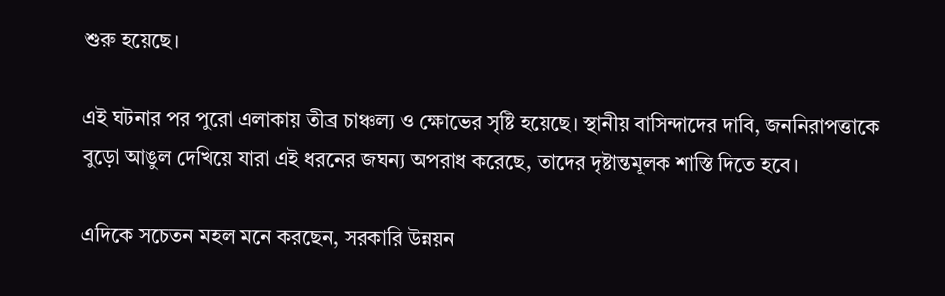শুরু হয়েছে।

এই ঘটনার পর পুরো এলাকায় তীব্র চাঞ্চল্য ও ক্ষোভের সৃষ্টি হয়েছে। স্থানীয় বাসিন্দাদের দাবি, জননিরাপত্তাকে বুড়ো আঙুল দেখিয়ে যারা এই ধরনের জঘন্য অপরাধ করেছে, তাদের দৃষ্টান্তমূলক শাস্তি দিতে হবে।

এদিকে সচেতন মহল মনে করছেন, সরকারি উন্নয়ন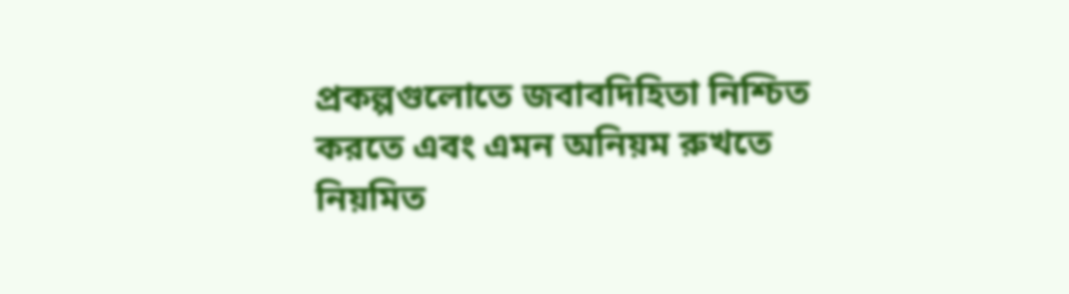প্রকল্পগুলোতে জবাবদিহিতা নিশ্চিত করতে এবং এমন অনিয়ম রুখতে নিয়মিত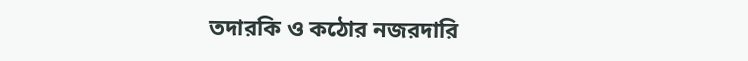তদারকি ও কঠোর নজরদারি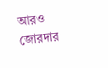আরও জোরদার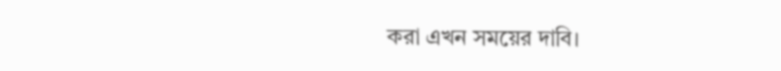করা এখন সময়ের দাবি।